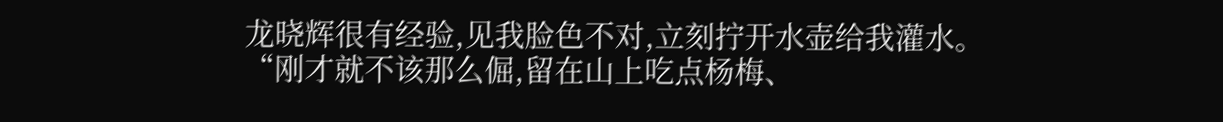龙晓辉很有经验,见我脸色不对,立刻拧开水壶给我灌水。
“刚才就不该那么倔,留在山上吃点杨梅、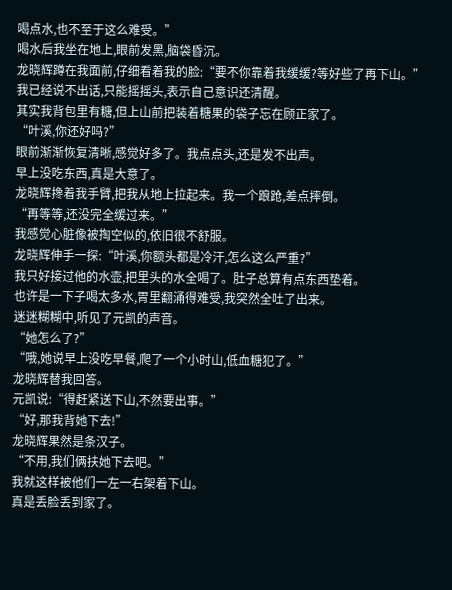喝点水,也不至于这么难受。”
喝水后我坐在地上,眼前发黑,脑袋昏沉。
龙晓辉蹲在我面前,仔细看着我的脸:“要不你靠着我缓缓?等好些了再下山。”
我已经说不出话,只能摇摇头,表示自己意识还清醒。
其实我背包里有糖,但上山前把装着糖果的袋子忘在顾正家了。
“叶溪,你还好吗?”
眼前渐渐恢复清晰,感觉好多了。我点点头,还是发不出声。
早上没吃东西,真是大意了。
龙晓辉搀着我手臂,把我从地上拉起来。我一个踉跄,差点摔倒。
“再等等,还没完全缓过来。”
我感觉心脏像被掏空似的,依旧很不舒服。
龙晓辉伸手一探:“叶溪,你额头都是冷汗,怎么这么严重?”
我只好接过他的水壶,把里头的水全喝了。肚子总算有点东西垫着。
也许是一下子喝太多水,胃里翻涌得难受,我突然全吐了出来。
迷迷糊糊中,听见了元凯的声音。
“她怎么了?”
“哦,她说早上没吃早餐,爬了一个小时山,低血糖犯了。”
龙晓辉替我回答。
元凯说:“得赶紧送下山,不然要出事。”
“好,那我背她下去!”
龙晓辉果然是条汉子。
“不用,我们俩扶她下去吧。”
我就这样被他们一左一右架着下山。
真是丢脸丢到家了。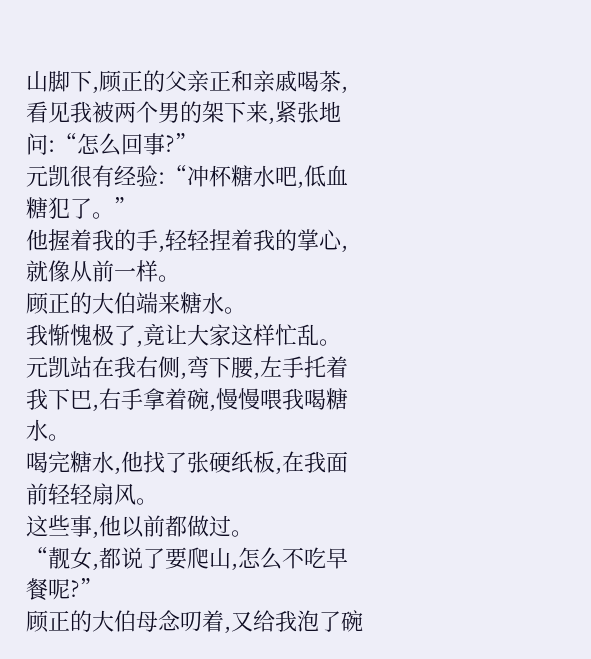山脚下,顾正的父亲正和亲戚喝茶,看见我被两个男的架下来,紧张地问:“怎么回事?”
元凯很有经验:“冲杯糖水吧,低血糖犯了。”
他握着我的手,轻轻捏着我的掌心,就像从前一样。
顾正的大伯端来糖水。
我惭愧极了,竟让大家这样忙乱。
元凯站在我右侧,弯下腰,左手托着我下巴,右手拿着碗,慢慢喂我喝糖水。
喝完糖水,他找了张硬纸板,在我面前轻轻扇风。
这些事,他以前都做过。
“靓女,都说了要爬山,怎么不吃早餐呢?”
顾正的大伯母念叨着,又给我泡了碗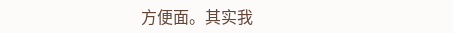方便面。其实我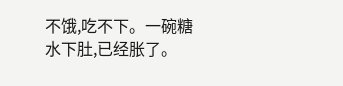不饿,吃不下。一碗糖水下肚,已经胀了。